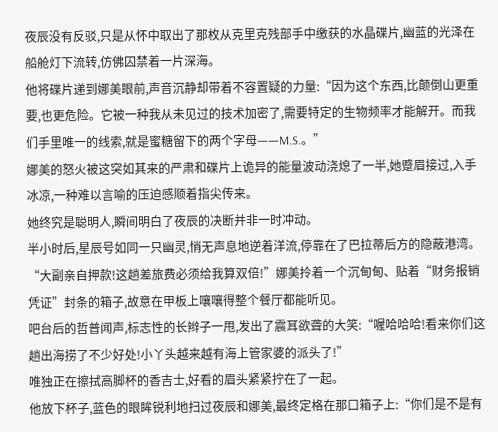夜辰没有反驳,只是从怀中取出了那枚从克里克残部手中缴获的水晶碟片,幽蓝的光泽在船舱灯下流转,仿佛囚禁着一片深海。
他将碟片递到娜美眼前,声音沉静却带着不容置疑的力量:“因为这个东西,比颠倒山更重要,也更危险。它被一种我从未见过的技术加密了,需要特定的生物频率才能解开。而我们手里唯一的线索,就是蜜糖留下的两个字母——M.S.。”
娜美的怒火被这突如其来的严肃和碟片上诡异的能量波动浇熄了一半,她蹙眉接过,入手冰凉,一种难以言喻的压迫感顺着指尖传来。
她终究是聪明人,瞬间明白了夜辰的决断并非一时冲动。
半小时后,星辰号如同一只幽灵,悄无声息地逆着洋流,停靠在了巴拉蒂后方的隐蔽港湾。
“大副亲自押款!这趟差旅费必须给我算双倍!”娜美拎着一个沉甸甸、贴着“财务报销凭证”封条的箱子,故意在甲板上嚷嚷得整个餐厅都能听见。
吧台后的哲普闻声,标志性的长辫子一甩,发出了震耳欲聋的大笑:“喔哈哈哈!看来你们这趟出海捞了不少好处!小丫头越来越有海上管家婆的派头了!”
唯独正在擦拭高脚杯的香吉士,好看的眉头紧紧拧在了一起。
他放下杯子,蓝色的眼眸锐利地扫过夜辰和娜美,最终定格在那口箱子上:“你们是不是有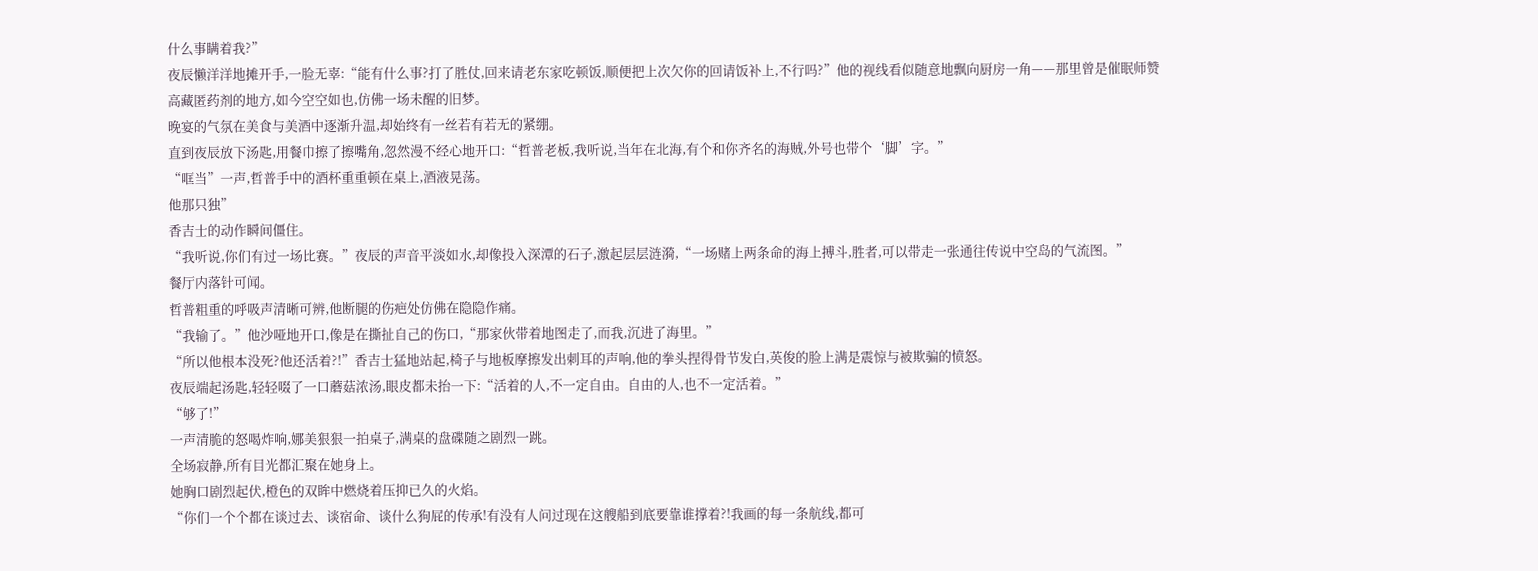什么事瞒着我?”
夜辰懒洋洋地摊开手,一脸无辜:“能有什么事?打了胜仗,回来请老东家吃顿饭,顺便把上次欠你的回请饭补上,不行吗?”他的视线看似随意地飘向厨房一角——那里曾是催眠师赞高藏匿药剂的地方,如今空空如也,仿佛一场未醒的旧梦。
晚宴的气氛在美食与美酒中逐渐升温,却始终有一丝若有若无的紧绷。
直到夜辰放下汤匙,用餐巾擦了擦嘴角,忽然漫不经心地开口:“哲普老板,我听说,当年在北海,有个和你齐名的海贼,外号也带个‘脚’字。”
“哐当”一声,哲普手中的酒杯重重顿在桌上,酒液晃荡。
他那只独”
香吉士的动作瞬间僵住。
“我听说,你们有过一场比赛。”夜辰的声音平淡如水,却像投入深潭的石子,激起层层涟漪,“一场赌上两条命的海上搏斗,胜者,可以带走一张通往传说中空岛的气流图。”
餐厅内落针可闻。
哲普粗重的呼吸声清晰可辨,他断腿的伤疤处仿佛在隐隐作痛。
“我输了。”他沙哑地开口,像是在撕扯自己的伤口,“那家伙带着地图走了,而我,沉进了海里。”
“所以他根本没死?他还活着?!”香吉士猛地站起,椅子与地板摩擦发出刺耳的声响,他的拳头捏得骨节发白,英俊的脸上满是震惊与被欺骗的愤怒。
夜辰端起汤匙,轻轻啜了一口蘑菇浓汤,眼皮都未抬一下:“活着的人,不一定自由。自由的人,也不一定活着。”
“够了!”
一声清脆的怒喝炸响,娜美狠狠一拍桌子,满桌的盘碟随之剧烈一跳。
全场寂静,所有目光都汇聚在她身上。
她胸口剧烈起伏,橙色的双眸中燃烧着压抑已久的火焰。
“你们一个个都在谈过去、谈宿命、谈什么狗屁的传承!有没有人问过现在这艘船到底要靠谁撑着?!我画的每一条航线,都可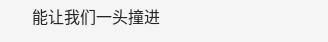能让我们一头撞进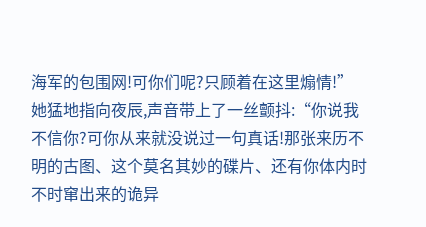海军的包围网!可你们呢?只顾着在这里煽情!”
她猛地指向夜辰,声音带上了一丝颤抖:“你说我不信你?可你从来就没说过一句真话!那张来历不明的古图、这个莫名其妙的碟片、还有你体内时不时窜出来的诡异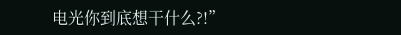电光你到底想干什么?!”